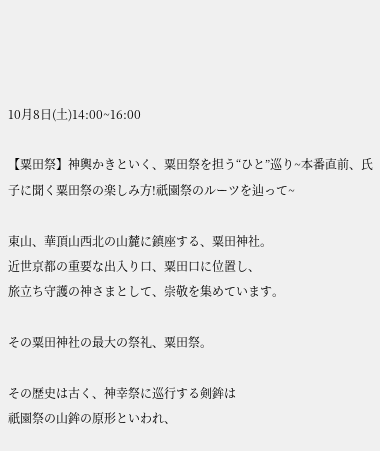10月8日(土)14:00~16:00

【粟田祭】神輿かきといく、粟田祭を担う“ひと”巡り~本番直前、氏子に聞く粟田祭の楽しみ方!祇園祭のルーツを辿って~

東山、華頂山西北の山麓に鎮座する、粟田神社。
近世京都の重要な出入り口、粟田口に位置し、
旅立ち守護の神さまとして、崇敬を集めています。

その粟田神社の最大の祭礼、粟田祭。

その歴史は古く、神幸祭に巡行する剣鉾は
祇園祭の山鉾の原形といわれ、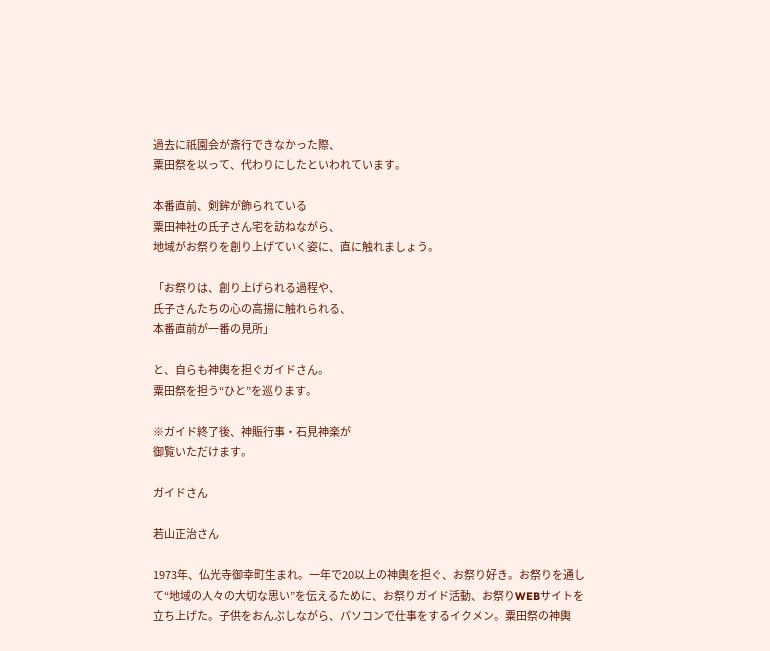過去に祇園会が斎行できなかった際、
粟田祭を以って、代わりにしたといわれています。

本番直前、剣鉾が飾られている
粟田神社の氏子さん宅を訪ねながら、
地域がお祭りを創り上げていく姿に、直に触れましょう。

「お祭りは、創り上げられる過程や、
氏子さんたちの心の高揚に触れられる、
本番直前が一番の見所」

と、自らも神輿を担ぐガイドさん。
粟田祭を担う“ひと”を巡ります。

※ガイド終了後、神賑行事・石見神楽が
御覧いただけます。

ガイドさん

若山正治さん

1973年、仏光寺御幸町生まれ。一年で20以上の神輿を担ぐ、お祭り好き。お祭りを通して“地域の人々の大切な思い”を伝えるために、お祭りガイド活動、お祭りWEBサイトを立ち上げた。子供をおんぶしながら、パソコンで仕事をするイクメン。粟田祭の神輿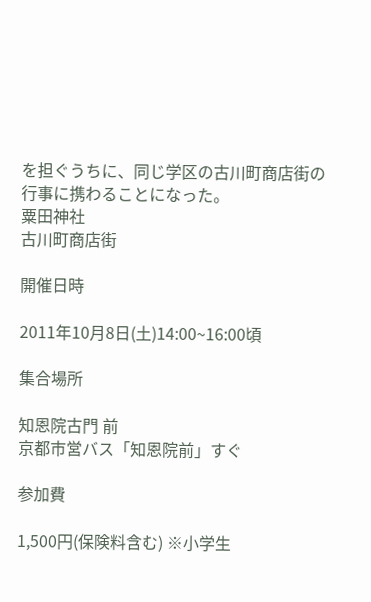を担ぐうちに、同じ学区の古川町商店街の行事に携わることになった。
粟田神社
古川町商店街

開催日時

2011年10月8日(土)14:00~16:00頃

集合場所

知恩院古門 前
京都市営バス「知恩院前」すぐ

参加費

1,500円(保険料含む) ※小学生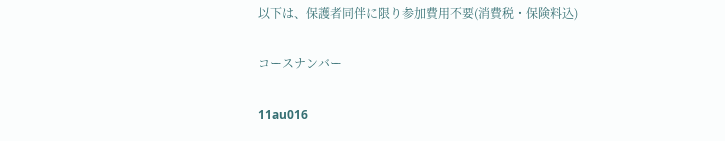以下は、保護者同伴に限り参加費用不要(消費税・保険料込)

コースナンバー

11au016